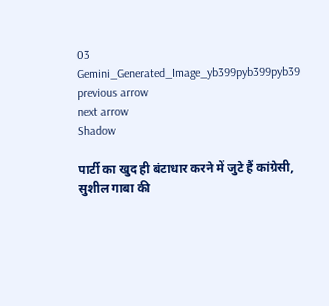03
Gemini_Generated_Image_yb399pyb399pyb39
previous arrow
next arrow
Shadow

पार्टी का खुद ही बंटाधार करने में जुटे हैं कांग्रेसी, सुशील गाबा की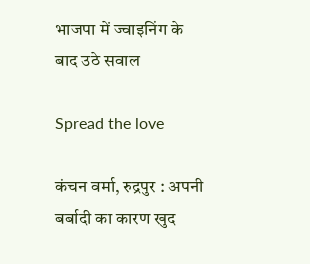भाजपा में ज्वाइनिंग के बाद उठे सवाल

Spread the love

कंचन वर्मा, रुद्रपुर : अपनी बर्बादी का कारण खुद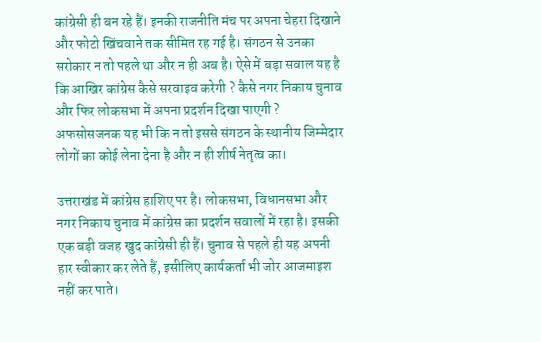कांग्रेसी ही बन रहे हैं। इनकी राजनीति मंच पर अपना चेहरा दिखाने और फोटो खिंचवाने तक सीमित रह गई है। संगठन से उनका सरोकार न तो पहले था और न ही अब है। ऐसे में बड़ा सवाल यह है कि आखिर कांग्रेस कैसे सरवाइव करेगी ? कैसे नगर निकाय चुनाव और फिर लोकसभा में अपना प्रदर्शन दिखा पाएगी ? अफसोसजनक यह भी कि न तो इससे संगठन के स्थानीय जिम्मेदार लोगों का कोई लेना देना है और न ही शीर्ष नेतृत्व का।

उत्तराखंड में कांग्रेस हाशिए पर है। लोकसभा, विधानसभा और नगर निकाय चुनाव में कांग्रेस का प्रदर्शन सवालों में रहा है। इसकी एक बड़ी वजह खुद कांग्रेसी ही हैं। चुनाव से पहले ही यह अपनी हार स्वीकार कर लेते हैं, इसीलिए कार्यकर्ता भी जोर आजमाइश नहीं कर पाते।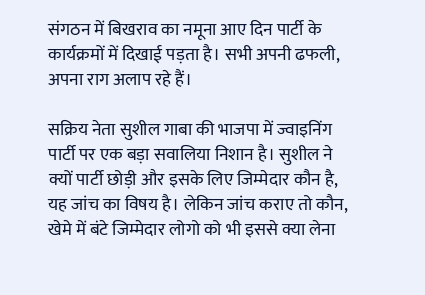संगठन में बिखराव का नमूना आए दिन पार्टी के कार्यक्रमों में दिखाई पड़ता है। सभी अपनी ढफली, अपना राग अलाप रहे हैं।

सक्रिय नेता सुशील गाबा की भाजपा में ज्वाइनिंग पार्टी पर एक बड़ा सवालिया निशान है। सुशील ने क्यों पार्टी छोड़ी और इसके लिए जिम्मेदार कौन है, यह जांच का विषय है। लेकिन जांच कराए तो कौन, खेमे में बंटे जिम्मेदार लोगो को भी इससे क्या लेना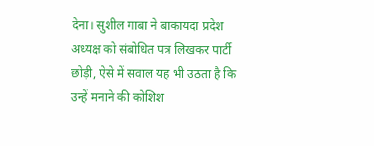देना। सुशील गाबा ने बाकायदा प्रदेश अध्यक्ष को संबोधित पत्र लिखकर पार्टी छोड़ी, ऐसे में सवाल यह भी उठता है कि उन्हें मनाने की कोशिश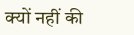क्यों नहीं की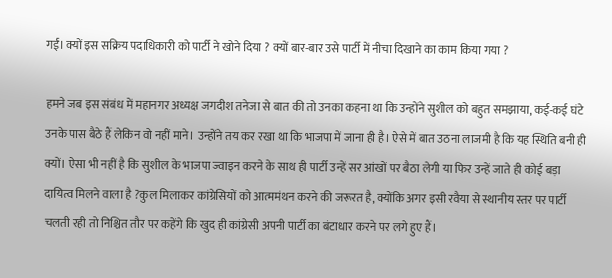गईं। क्यों इस सक्रिय पदाधिकारी को पार्टी ने खोने दिया ? क्यों बार-बार उसे पार्टी में नीचा दिखाने का काम किया गया ?

हमने जब इस संबंध में महानगर अध्यक्ष जगदीश तनेजा से बात की तो उनका कहना था कि उन्होंने सुशील को बहुत समझाया, कई-कई घंटे उनके पास बैठे हैं लेकिन वो नहीं माने। उन्होंने तय कर रखा था कि भाजपा में जाना ही है। ऐसे में बात उठना लाजमी है कि यह स्थिति बनी ही क्यों। ऐसा भी नहीं है कि सुशील के भाजपा ज्वाइन करने के साथ ही पार्टी उन्हें सर आंखों पर बैठा लेगी या फिर उन्हें जाते ही कोई बड़ा दायित्व मिलने वाला है ?कुल मिलाकर कांग्रेसियों को आत्ममंथन करने की जरूरत है, क्योंकि अगर इसी रवैया से स्थानीय स्तर पर पार्टी चलती रही तो निश्चित तौर पर कहेंगे कि खुद ही कांग्रेसी अपनी पार्टी का बंटाधार करने पर लगे हुए हैं।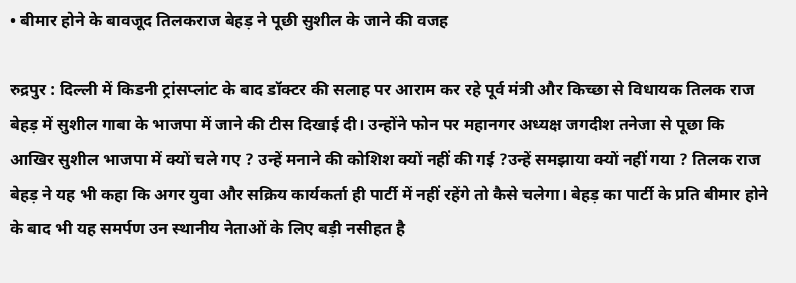• बीमार होने के बावजूद तिलकराज बेहड़ ने पूछी सुशील के जाने की वजह

रुद्रपुर : दिल्ली में किडनी ट्रांसप्लांट के बाद डॉक्टर की सलाह पर आराम कर रहे पूर्व मंत्री और किच्छा से विधायक तिलक राज बेहड़ में सुशील गाबा के भाजपा में जाने की टीस दिखाई दी। उन्होंने फोन पर महानगर अध्यक्ष जगदीश तनेजा से पूछा कि आखिर सुशील भाजपा में क्यों चले गए ? उन्हें मनाने की कोशिश क्यों नहीं की गई ?उन्हें समझाया क्यों नहीं गया ? तिलक राज बेहड़ ने यह भी कहा कि अगर युवा और सक्रिय कार्यकर्ता ही पार्टी में नहीं रहेंगे तो कैसे चलेगा। बेहड़ का पार्टी के प्रति बीमार होने के बाद भी यह समर्पण उन स्थानीय नेताओं के लिए बड़ी नसीहत है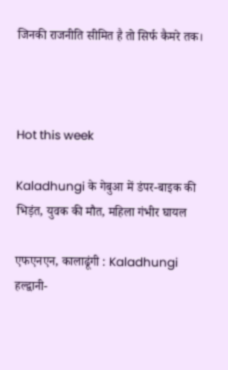जिनकी राजनीति सीमित है तो सिर्फ कैमरे तक।



Hot this week

Kaladhungi के गेबुआ में डंपर-बाइक की भिड़ंत, युवक की मौत, महिला गंभीर घायल

एफएनएन, कालाढूंगी : Kaladhungi हल्द्वानी-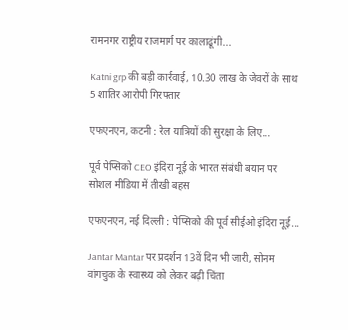रामनगर राष्ट्रीय राजमार्ग पर कालाढूंगी...

Katni grp की बड़ी कार्रवाई, 10.30 लाख के जेवरों के साथ 5 शातिर आरोपी गिरफ्तार

एफएनएन, कटनी : रेल यात्रियों की सुरक्षा के लिए...

पूर्व पेप्सिको CEO इंदिरा नूई के भारत संबंधी बयान पर सोशल मीडिया में तीखी बहस

एफएनएन, नई दिल्ली : पेप्सिको की पूर्व सीईओ इंदिरा नूई...

Jantar Mantar पर प्रदर्शन 13वें दिन भी जारी, सोनम वांगचुक के स्वास्थ्य को लेकर बढ़ी चिंता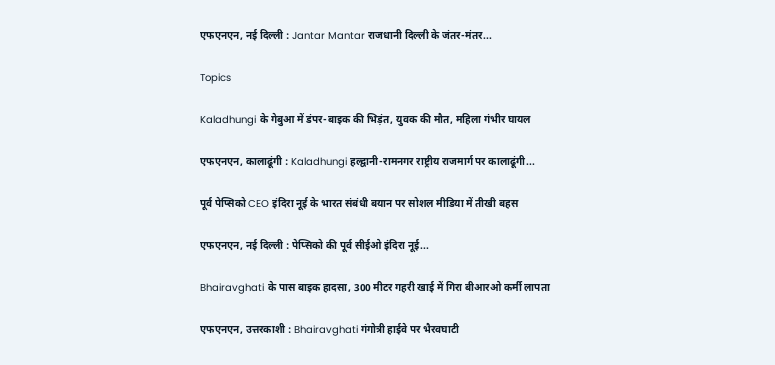एफएनएन, नई दिल्ली : Jantar Mantar राजधानी दिल्ली के जंतर-मंतर...

Topics

Kaladhungi के गेबुआ में डंपर-बाइक की भिड़ंत, युवक की मौत, महिला गंभीर घायल

एफएनएन, कालाढूंगी : Kaladhungi हल्द्वानी-रामनगर राष्ट्रीय राजमार्ग पर कालाढूंगी...

पूर्व पेप्सिको CEO इंदिरा नूई के भारत संबंधी बयान पर सोशल मीडिया में तीखी बहस

एफएनएन, नई दिल्ली : पेप्सिको की पूर्व सीईओ इंदिरा नूई...

Bhairavghati के पास बाइक हादसा, 300 मीटर गहरी खाई में गिरा बीआरओ कर्मी लापता

एफएनएन, उत्तरकाशी : Bhairavghati गंगोत्री हाईवे पर भैरवघाटी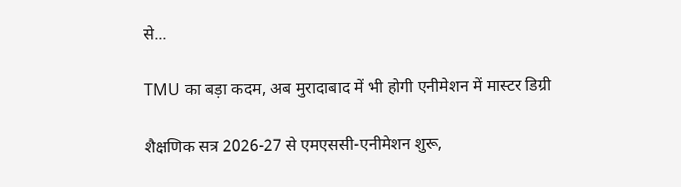से...

TMU का बड़ा कदम, अब मुरादाबाद में भी होगी एनीमेशन में मास्टर डिग्री

शैक्षणिक सत्र 2026-27 से एमएससी-एनीमेशन शुरू,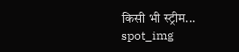किसी भी स्ट्रीम...
spot_img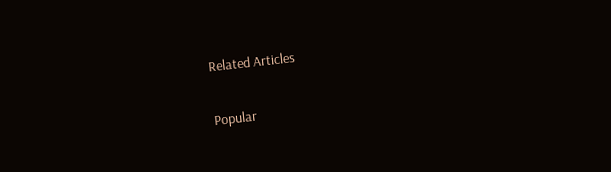Related Articles

Popular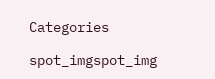Categories

spot_imgspot_img